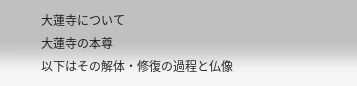大蓮寺について
大蓮寺の本尊
以下はその解体・修復の過程と仏像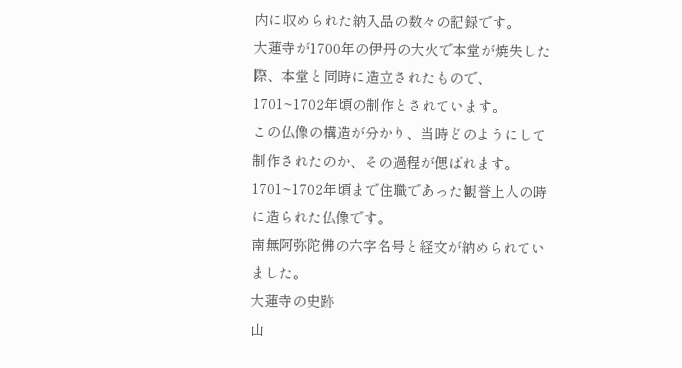内に収められた納入品の数々の記録です。
大蓮寺が1700年の伊丹の大火で本堂が焼失した際、本堂と同時に造立されたもので、1701~1702年頃の制作とされています。
この仏像の構造が分かり、当時どのようにして制作されたのか、その過程が偲ばれます。
1701~1702年頃まで住職であった観誉上人の時に造られた仏像です。
南無阿弥陀佛の六字名号と経文が納められていました。
大蓮寺の史跡
山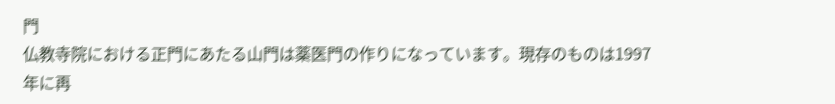門
仏教寺院における正門にあたる山門は薬医門の作りになっています。現存のものは1997年に再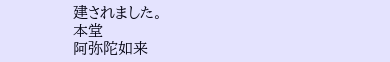建されました。
本堂
阿弥陀如来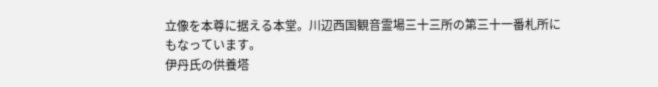立像を本尊に据える本堂。川辺西国観音霊場三十三所の第三十一番札所にもなっています。
伊丹氏の供養塔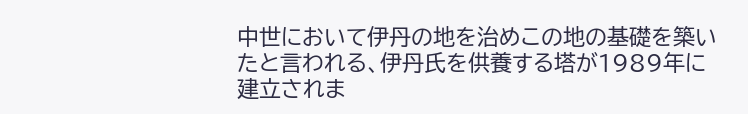中世において伊丹の地を治めこの地の基礎を築いたと言われる、伊丹氏を供養する塔が1989年に建立されま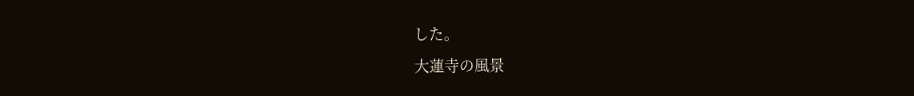した。
大蓮寺の風景